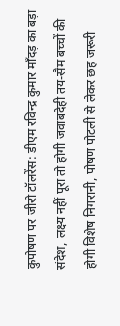कुपोषण पर जीरो टॉलरेंस: डीएम रविन्द्र कुमार मॉंदड़ का बड़ा संदेश, लक्ष्य नहीं पूरा तो होगी जवाबदेही तय-सैम बच्चों की होगी विशेष निगरानी, पोषण पोटली से लेकर छह जरूरी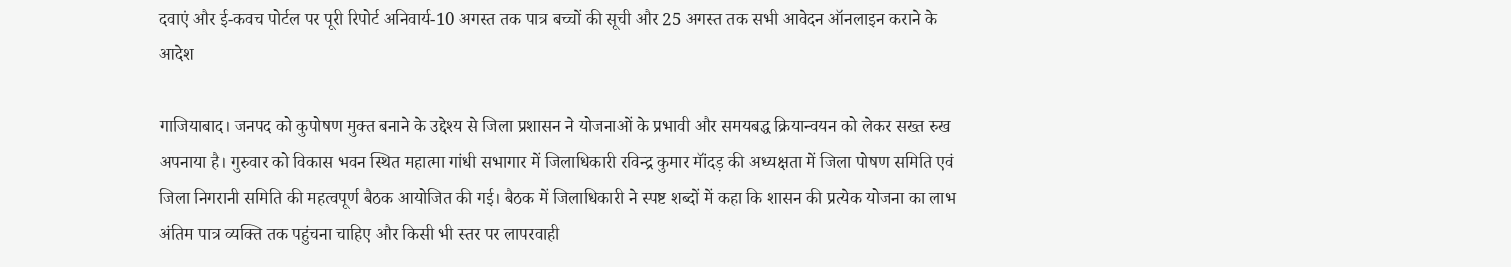दवाएं और ई-कवच पोर्टल पर पूरी रिपोर्ट अनिवार्य-10 अगस्त तक पात्र बच्चों की सूची और 25 अगस्त तक सभी आवेदन ऑनलाइन कराने के आदेश

गाजियाबाद। जनपद को कुपोषण मुक्त बनाने के उद्देश्य से जिला प्रशासन ने योजनाओं के प्रभावी और समयबद्ध क्रियान्वयन को लेकर सख्त रुख अपनाया है। गुरुवार को विकास भवन स्थित महात्मा गांधी सभागार में जिलाधिकारी रविन्द्र कुमार मॉंदड़ की अध्यक्षता में जिला पोषण समिति एवं जिला निगरानी समिति की महत्वपूर्ण बैठक आयोजित की गई। बैठक में जिलाधिकारी ने स्पष्ट शब्दों में कहा कि शासन की प्रत्येक योजना का लाभ अंतिम पात्र व्यक्ति तक पहुंचना चाहिए और किसी भी स्तर पर लापरवाही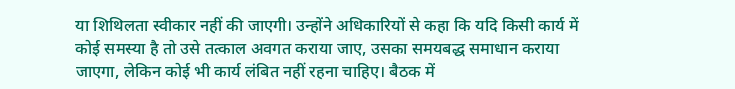या शिथिलता स्वीकार नहीं की जाएगी। उन्होंने अधिकारियों से कहा कि यदि किसी कार्य में कोई समस्या है तो उसे तत्काल अवगत कराया जाए, उसका समयबद्ध समाधान कराया जाएगा, लेकिन कोई भी कार्य लंबित नहीं रहना चाहिए। बैठक में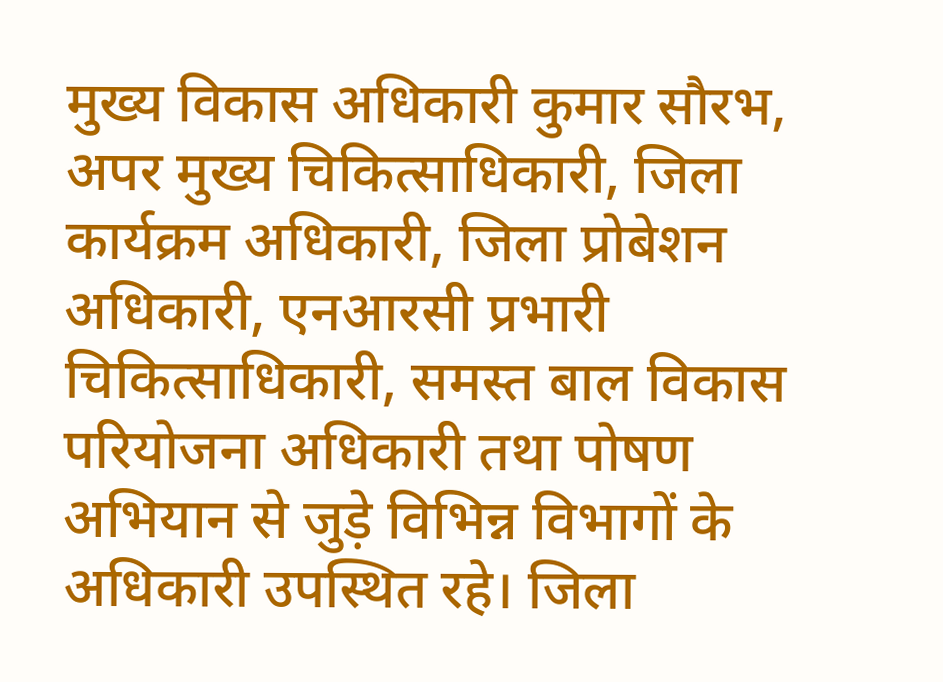मुख्य विकास अधिकारी कुमार सौरभ, अपर मुख्य चिकित्साधिकारी, जिला कार्यक्रम अधिकारी, जिला प्रोबेशन अधिकारी, एनआरसी प्रभारी चिकित्साधिकारी, समस्त बाल विकास परियोजना अधिकारी तथा पोषण अभियान से जुड़े विभिन्न विभागों के अधिकारी उपस्थित रहे। जिला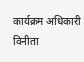कार्यक्रम अधिकारी विनीता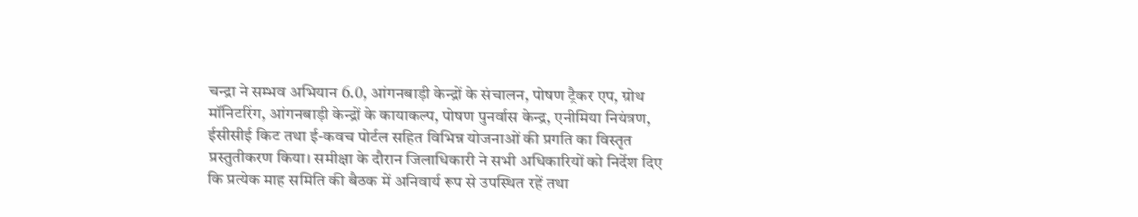चन्द्रा ने सम्भव अभियान 6.0, आंगनबाड़ी केन्द्रों के संचालन, पोषण ट्रैकर एप, ग्रोथ मॉनिटरिंग, आंगनबाड़ी केन्द्रों के कायाकल्प, पोषण पुनर्वास केन्द्र, एनीमिया नियंत्रण, ईसीसीई किट तथा ई-कवच पोर्टल सहित विभिन्न योजनाओं की प्रगति का विस्तृत प्रस्तुतीकरण किया। समीक्षा के दौरान जिलाधिकारी ने सभी अधिकारियों को निर्देश दिए कि प्रत्येक माह समिति की बैठक में अनिवार्य रूप से उपस्थित रहें तथा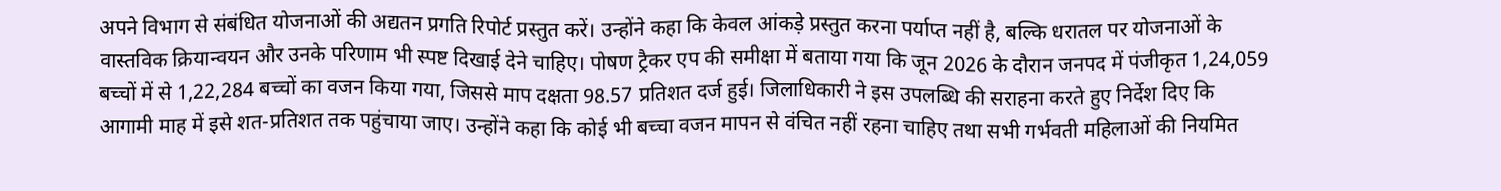अपने विभाग से संबंधित योजनाओं की अद्यतन प्रगति रिपोर्ट प्रस्तुत करें। उन्होंने कहा कि केवल आंकड़े प्रस्तुत करना पर्याप्त नहीं है, बल्कि धरातल पर योजनाओं के वास्तविक क्रियान्वयन और उनके परिणाम भी स्पष्ट दिखाई देने चाहिए। पोषण ट्रैकर एप की समीक्षा में बताया गया कि जून 2026 के दौरान जनपद में पंजीकृत 1,24,059 बच्चों में से 1,22,284 बच्चों का वजन किया गया, जिससे माप दक्षता 98.57 प्रतिशत दर्ज हुई। जिलाधिकारी ने इस उपलब्धि की सराहना करते हुए निर्देश दिए कि आगामी माह में इसे शत-प्रतिशत तक पहुंचाया जाए। उन्होंने कहा कि कोई भी बच्चा वजन मापन से वंचित नहीं रहना चाहिए तथा सभी गर्भवती महिलाओं की नियमित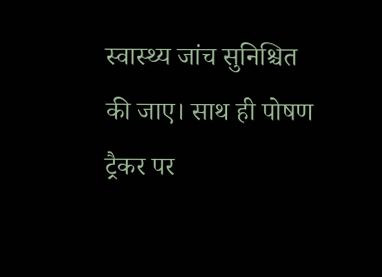स्वास्थ्य जांच सुनिश्चित की जाए। साथ ही पोषण ट्रैकर पर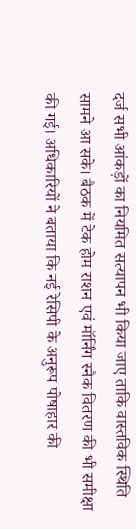दर्ज सभी आंकड़ों का नियमित सत्यापन भी किया जाए ताकि वास्तविक स्थिति सामने आ सके। बैठक में टेक होम राशन एवं मॉर्निंग स्नैक वितरण की भी समीक्षा की गई। अधिकारियों ने बताया कि नई रेसिपी के अनुरूप पोषाहार की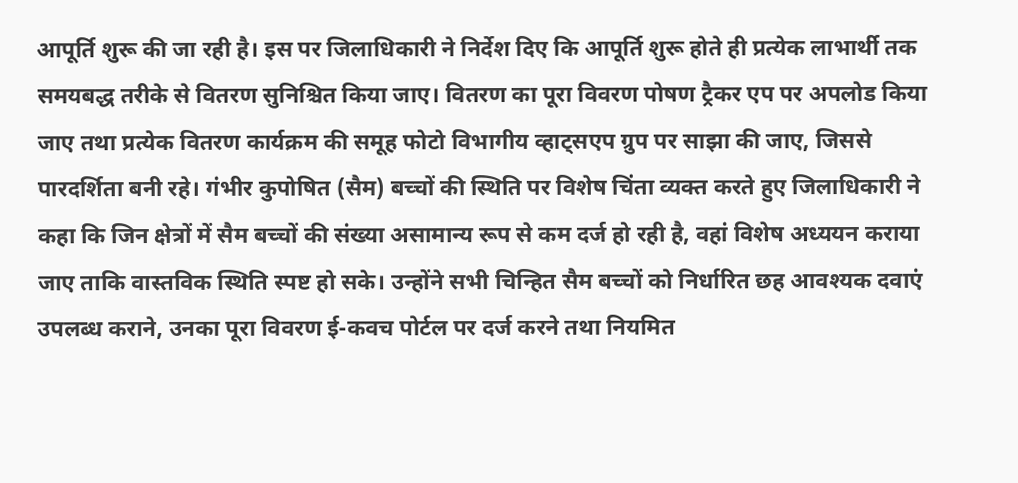आपूर्ति शुरू की जा रही है। इस पर जिलाधिकारी ने निर्देश दिए कि आपूर्ति शुरू होते ही प्रत्येक लाभार्थी तक समयबद्ध तरीके से वितरण सुनिश्चित किया जाए। वितरण का पूरा विवरण पोषण ट्रैकर एप पर अपलोड किया जाए तथा प्रत्येक वितरण कार्यक्रम की समूह फोटो विभागीय व्हाट्सएप ग्रुप पर साझा की जाए, जिससे पारदर्शिता बनी रहे। गंभीर कुपोषित (सैम) बच्चों की स्थिति पर विशेष चिंता व्यक्त करते हुए जिलाधिकारी ने कहा कि जिन क्षेत्रों में सैम बच्चों की संख्या असामान्य रूप से कम दर्ज हो रही है, वहां विशेष अध्ययन कराया जाए ताकि वास्तविक स्थिति स्पष्ट हो सके। उन्होंने सभी चिन्हित सैम बच्चों को निर्धारित छह आवश्यक दवाएं उपलब्ध कराने, उनका पूरा विवरण ई-कवच पोर्टल पर दर्ज करने तथा नियमित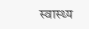स्वास्थ्य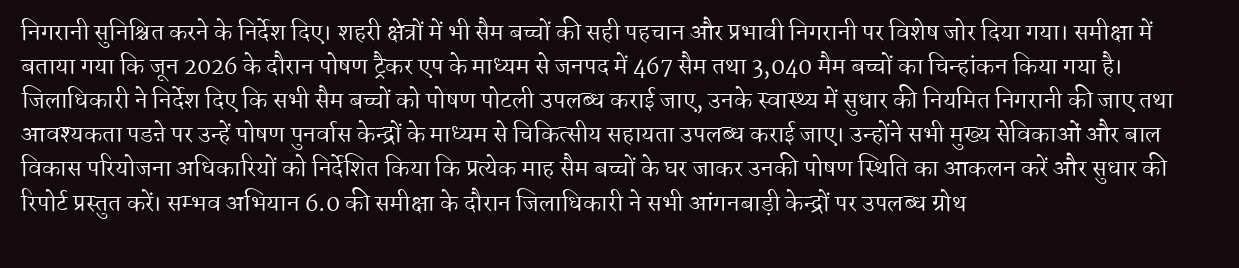निगरानी सुनिश्चित करने के निर्देश दिए। शहरी क्षेत्रों में भी सैम बच्चों की सही पहचान और प्रभावी निगरानी पर विशेष जोर दिया गया। समीक्षा में बताया गया कि जून 2026 के दौरान पोषण ट्रैकर एप के माध्यम से जनपद में 467 सैम तथा 3,040 मैम बच्चों का चिन्हांकन किया गया है। जिलाधिकारी ने निर्देश दिए कि सभी सैम बच्चों को पोषण पोटली उपलब्ध कराई जाए, उनके स्वास्थ्य में सुधार की नियमित निगरानी की जाए तथा आवश्यकता पडऩे पर उन्हें पोषण पुनर्वास केन्द्रों के माध्यम से चिकित्सीय सहायता उपलब्ध कराई जाए। उन्होंने सभी मुख्य सेविकाओं और बाल विकास परियोजना अधिकारियों को निर्देशित किया कि प्रत्येक माह सैम बच्चों के घर जाकर उनकी पोषण स्थिति का आकलन करें और सुधार की रिपोर्ट प्रस्तुत करें। सम्भव अभियान 6.0 की समीक्षा के दौरान जिलाधिकारी ने सभी आंगनबाड़ी केन्द्रों पर उपलब्ध ग्रोथ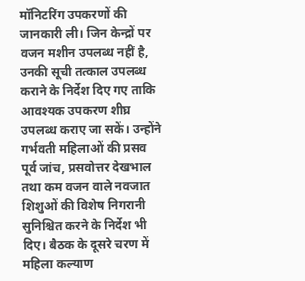मॉनिटरिंग उपकरणों की जानकारी ली। जिन केन्द्रों पर वजन मशीन उपलब्ध नहीं है, उनकी सूची तत्काल उपलब्ध कराने के निर्देश दिए गए ताकि आवश्यक उपकरण शीघ्र उपलब्ध कराए जा सकें। उन्होंने गर्भवती महिलाओं की प्रसव पूर्व जांच, प्रसवोत्तर देखभाल तथा कम वजन वाले नवजात शिशुओं की विशेष निगरानी सुनिश्चित करने के निर्देश भी दिए। बैठक के दूसरे चरण में महिला कल्याण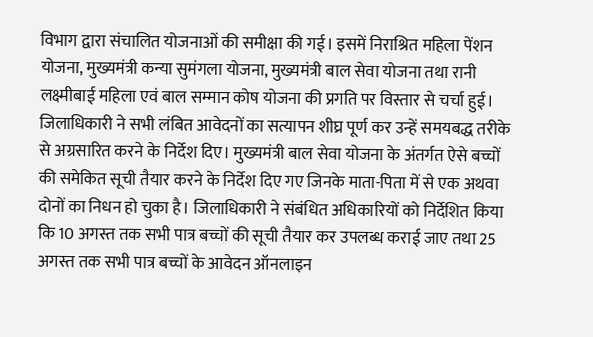विभाग द्वारा संचालित योजनाओं की समीक्षा की गई। इसमें निराश्रित महिला पेंशन योजना, मुख्यमंत्री कन्या सुमंगला योजना, मुख्यमंत्री बाल सेवा योजना तथा रानी लक्ष्मीबाई महिला एवं बाल सम्मान कोष योजना की प्रगति पर विस्तार से चर्चा हुई। जिलाधिकारी ने सभी लंबित आवेदनों का सत्यापन शीघ्र पूर्ण कर उन्हें समयबद्ध तरीके से अग्रसारित करने के निर्देश दिए। मुख्यमंत्री बाल सेवा योजना के अंतर्गत ऐसे बच्चों की समेकित सूची तैयार करने के निर्देश दिए गए जिनके माता-पिता में से एक अथवा दोनों का निधन हो चुका है। जिलाधिकारी ने संबंधित अधिकारियों को निर्देशित किया कि 10 अगस्त तक सभी पात्र बच्चों की सूची तैयार कर उपलब्ध कराई जाए तथा 25 अगस्त तक सभी पात्र बच्चों के आवेदन ऑनलाइन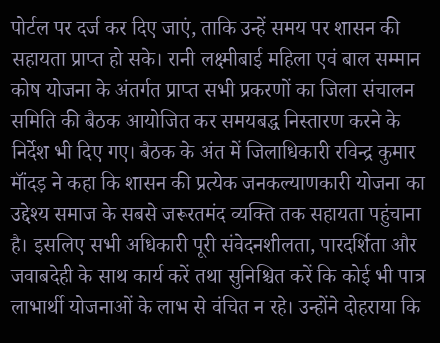पोर्टल पर दर्ज कर दिए जाएं, ताकि उन्हें समय पर शासन की सहायता प्राप्त हो सके। रानी लक्ष्मीबाई महिला एवं बाल सम्मान कोष योजना के अंतर्गत प्राप्त सभी प्रकरणों का जिला संचालन समिति की बैठक आयोजित कर समयबद्ध निस्तारण करने के निर्देश भी दिए गए। बैठक के अंत में जिलाधिकारी रविन्द्र कुमार मॉंदड़ ने कहा कि शासन की प्रत्येक जनकल्याणकारी योजना का उद्देश्य समाज के सबसे जरूरतमंद व्यक्ति तक सहायता पहुंचाना है। इसलिए सभी अधिकारी पूरी संवेदनशीलता, पारदर्शिता और जवाबदेही के साथ कार्य करें तथा सुनिश्चित करें कि कोई भी पात्र लाभार्थी योजनाओं के लाभ से वंचित न रहे। उन्होंने दोहराया कि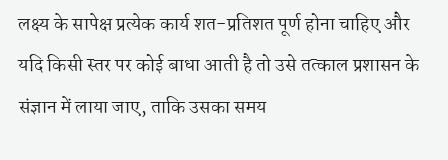लक्ष्य के सापेक्ष प्रत्येक कार्य शत-प्रतिशत पूर्ण होना चाहिए और यदि किसी स्तर पर कोई बाधा आती है तो उसे तत्काल प्रशासन के संज्ञान में लाया जाए, ताकि उसका समय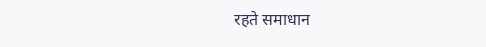रहते समाधान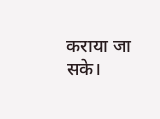कराया जा सके।